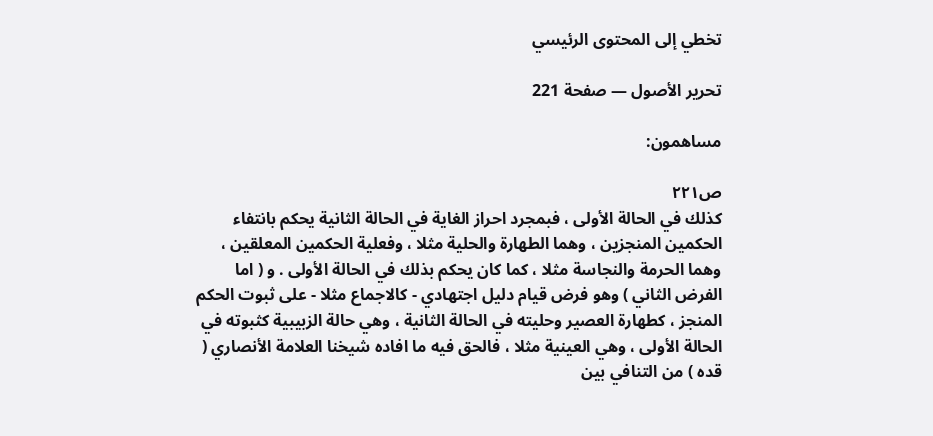تخطي إلى المحتوى الرئيسي

تحرير الأصول — صفحة 221

مساهمون:

ص٢٢١
كذلك في الحالة الأولى ، فبمجرد احراز الغاية في الحالة الثانية يحكم بانتفاء الحكمين المنجزين ، وهما الطهارة والحلية مثلا ، وفعلية الحكمين المعلقين ، وهما الحرمة والنجاسة مثلا ، كما كان يحكم بذلك في الحالة الأولى . و ( اما الفرض الثاني ) وهو فرض قيام دليل اجتهادي - كالاجماع مثلا - على ثبوت الحكم المنجز ، كطهارة العصير وحليته في الحالة الثانية ، وهي حالة الزبيبية كثبوته في الحالة الأولى ، وهي العينية مثلا ، فالحق فيه ما افاده شيخنا العلامة الأنصاري ( قده ) من التنافي بين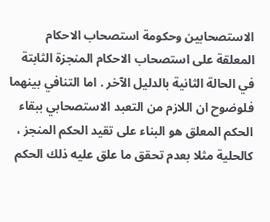الاستصحابين وحكومة استصحاب الاحكام المعلقة على استصحاب الاحكام المنجزة الثابتة في الحالة الثانية بالدليل الآخر . اما التنافي بينهما فلوضوح ان اللازم من التعبد الاستصحابي ببقاء الحكم المعلق هو البناء على تقيد الحكم المنجز ، كالحلية مثلا بعدم تحقق ما علق عليه ذلك الحكم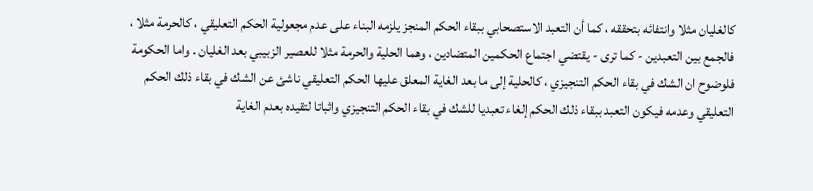كالغليان مثلا وانتفائه بتحققه ، كما أن التعبد الاستصحابي ببقاء الحكم المنجز يلزمه البناء على عدم مجعولية الحكم التعليقي ، كالحرمة مثلا ، فالجمع بين التعبدين - كما ترى - يقتضي اجتماع الحكمين المتضادين ، وهما الحلية والحرمة مثلا للعصير الزبيبي بعد الغليان . واما الحكومة فلوضوح ان الشك في بقاء الحكم التنجيزي ، كالحلية إلى ما بعد الغاية المعلق عليها الحكم التعليقي ناشئ عن الشك في بقاء ذلك الحكم التعليقي وعدمه فيكون التعبد ببقاء ذلك الحكم إلغاء تعبديا للشك في بقاء الحكم التنجيزي واثباتا لتقيده بعدم الغاية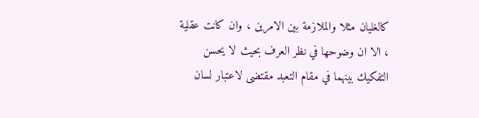كالغليان مثلا والملازمة بين الامرين ، وان كانت عقلية ، الا ان وضوحها في نظر العرف بحيث لا يحسن التفكيك بينهما في مقام التعبد مقتضى لاعتبار لسان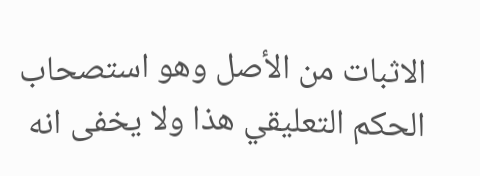الاثبات من الأصل وهو استصحاب الحكم التعليقي هذا ولا يخفى انه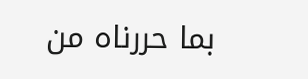بما حررناه من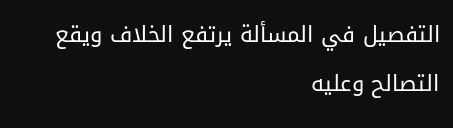التفصيل في المسألة يرتفع الخلاف ويقع التصالح وعليه